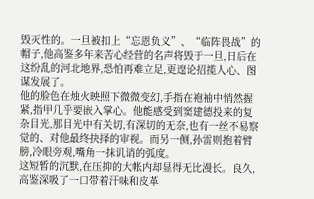毁灭性的。一旦被扣上“忘恩负义”、“临阵畏战”的帽子,他高鉴多年来苦心经营的名声将毁于一旦,日后在这纷乱的河北地界,恐怕再难立足,更遑论招揽人心、图谋发展了。
他的脸色在烛火映照下微微变幻,手指在袍袖中悄然握紧,指甲几乎要嵌入掌心。他能感受到窦建德投来的复杂目光,那目光中有关切,有深切的无奈,也有一丝不易察觉的、对他最终抉择的审视。而另一侧,孙雷则抱着臂膀,冷眼旁观,嘴角一抹讥诮的弧度。
这短暂的沉默,在压抑的大帐内却显得无比漫长。良久,高鉴深吸了一口带着汗味和皮革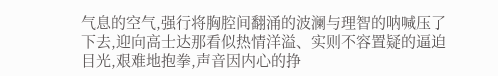气息的空气,强行将胸腔间翻涌的波澜与理智的呐喊压了下去,迎向高士达那看似热情洋溢、实则不容置疑的逼迫目光,艰难地抱拳,声音因内心的挣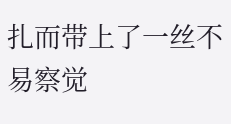扎而带上了一丝不易察觉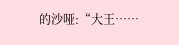的沙哑:“大王……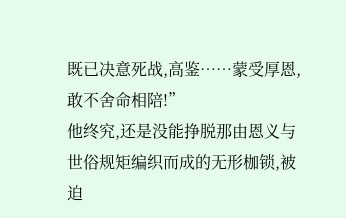既已决意死战,高鉴……蒙受厚恩,敢不舍命相陪!”
他终究,还是没能挣脱那由恩义与世俗规矩编织而成的无形枷锁,被迫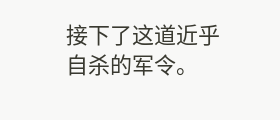接下了这道近乎自杀的军令。